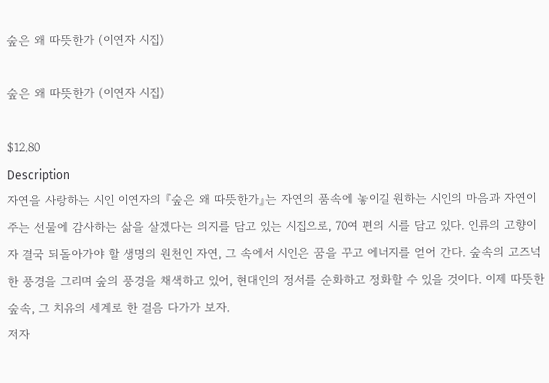숲은 왜 따뜻한가 (이연자 시집)

숲은 왜 따뜻한가 (이연자 시집)

$12.80
Description
자연을 사랑하는 시인 이연자의 『숲은 왜 따뜻한가』는 자연의 품속에 놓이길 원하는 시인의 마음과 자연이 주는 선물에 감사하는 삶을 살겠다는 의지를 담고 있는 시집으로, 70여 편의 시를 담고 있다. 인류의 고향이자 결국 되돌아가야 할 생명의 원천인 자연, 그 속에서 시인은 꿈을 꾸고 에너지를 얻어 간다. 숲속의 고즈넉한 풍경을 그리며 숲의 풍경을 채색하고 있어, 현대인의 정서를 순화하고 정화할 수 있을 것이다. 이제 따뜻한 숲속, 그 치유의 세계로 한 걸음 다가가 보자.
저자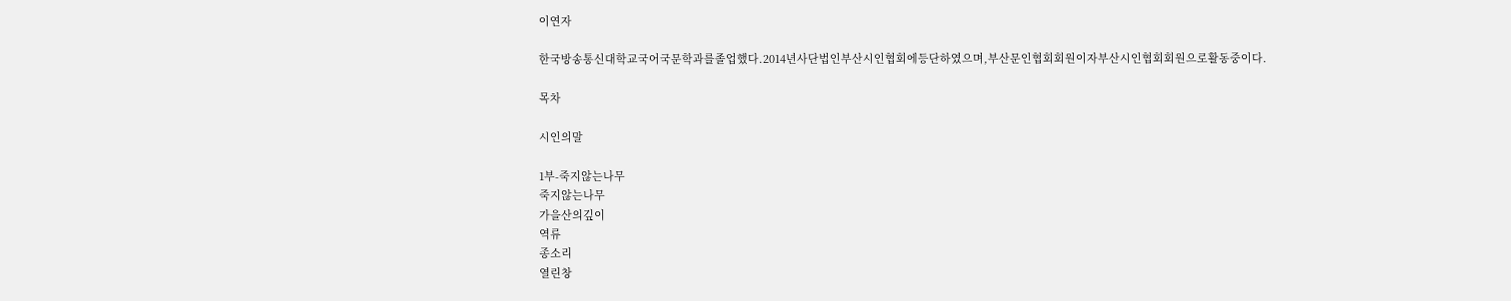이연자

한국방송통신대학교국어국문학과를졸업했다.2014년사단법인부산시인협회에등단하였으며,부산문인협회회원이자부산시인협회회원으로활동중이다.

목차

시인의말

1부-죽지않는나무
죽지않는나무
가을산의깊이
역류
종소리
열린창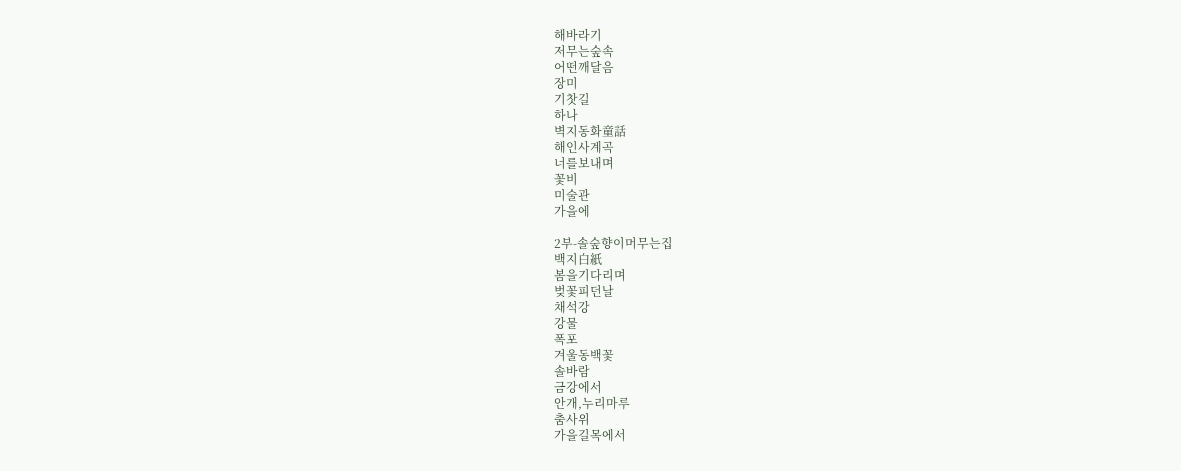해바라기
저무는숲속
어떤깨달음
장미
기찻길
하나
벽지동화童話
해인사계곡
너를보내며
꽃비
미술관
가을에

2부-솔숲향이머무는집
백지白紙
봄을기다리며
벚꽃피던날
채석강
강물
폭포
겨울동백꽃
솔바람
금강에서
안개,누리마루
춤사위
가을길목에서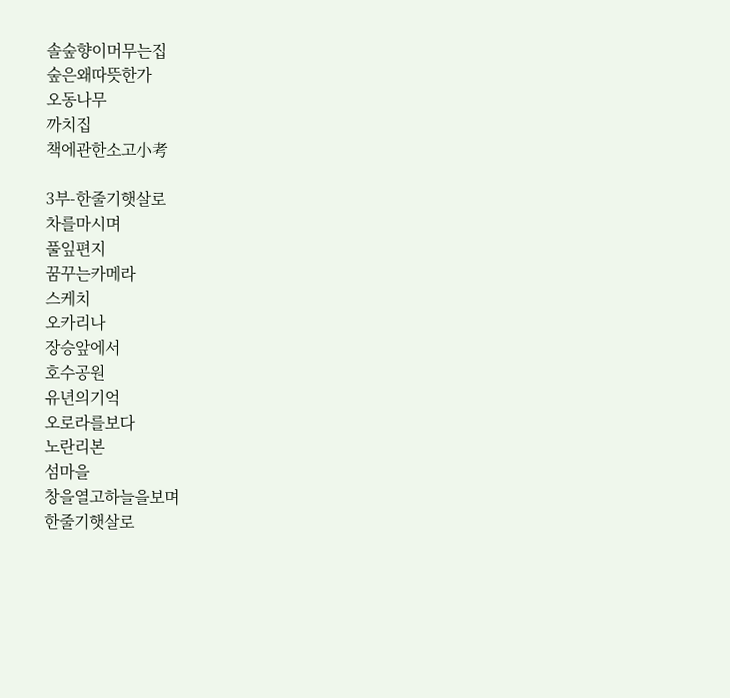솔숲향이머무는집
숲은왜따뜻한가
오동나무
까치집
책에관한소고小考

3부-한줄기햇살로
차를마시며
풀잎편지
꿈꾸는카메라
스케치
오카리나
장승앞에서
호수공원
유년의기억
오로라를보다
노란리본
섬마을
창을열고하늘을보며
한줄기햇살로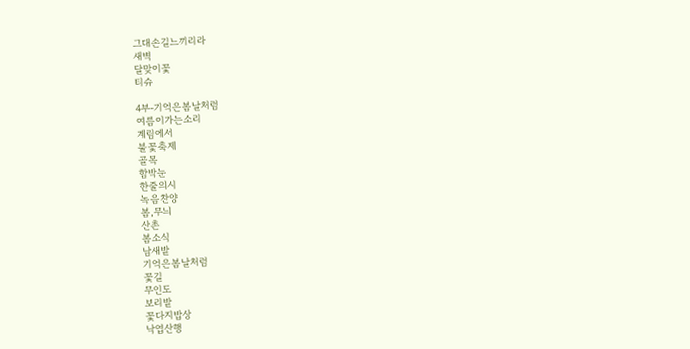그대손길느끼리라
새벽
달맞이꽃
티슈

4부-기억은봄날처럼
여름이가는소리
계림에서
불꽃축제
골목
함박눈
한줄의시
녹음찬양
봄,무늬
산촌
봄소식
남새밭
기억은봄날처럼
꽃길
무인도
보리밭
꽃다지밥상
낙엽산행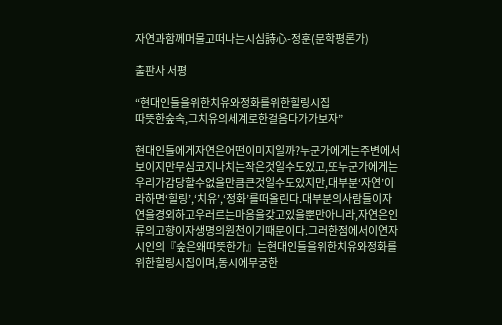자연과함께머물고떠나는시심詩心-정훈(문학평론가)

출판사 서평

“현대인들을위한치유와정화를위한힐링시집
따뜻한숲속,그치유의세계로한걸음다가가보자”

현대인들에게자연은어떤이미지일까?누군가에게는주변에서보이지만무심코지나치는작은것일수도있고,또누군가에게는우리가감당할수없을만큼큰것일수도있지만,대부분‘자연’이라하면‘힐링’,‘치유’,‘정화’를떠올린다.대부분의사람들이자연을경외하고우러르는마음을갖고있을뿐만아니라,자연은인류의고향이자생명의원천이기때문이다.그러한점에서이연자시인의『숲은왜따뜻한가』는현대인들을위한치유와정화를위한힐링시집이며,동시에무궁한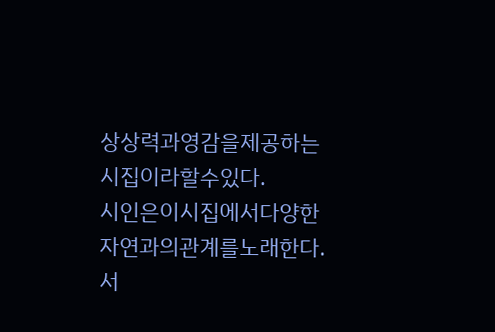상상력과영감을제공하는시집이라할수있다.
시인은이시집에서다양한자연과의관계를노래한다.서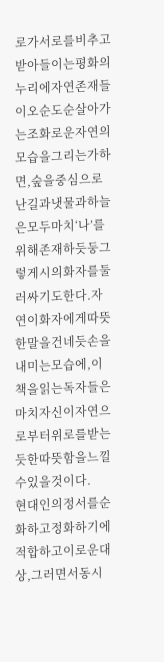로가서로를비추고받아들이는평화의누리에자연존재들이오순도순살아가는조화로운자연의모습을그리는가하면,숲을중심으로난길과냇물과하늘은모두마치‘나’를위해존재하듯둥그렇게시의화자를둘러싸기도한다.자연이화자에게따뜻한말을건네듯손을내미는모습에,이책을읽는독자들은마치자신이자연으로부터위로를받는듯한따뜻함을느낄수있을것이다.
현대인의정서를순화하고정화하기에적합하고이로운대상,그러면서동시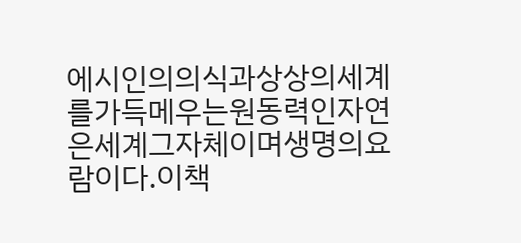에시인의의식과상상의세계를가득메우는원동력인자연은세계그자체이며생명의요람이다.이책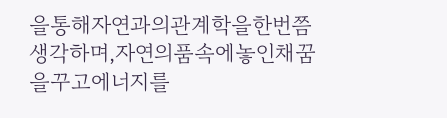을통해자연과의관계학을한번쯤생각하며,자연의품속에놓인채꿈을꾸고에너지를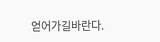얻어가길바란다.